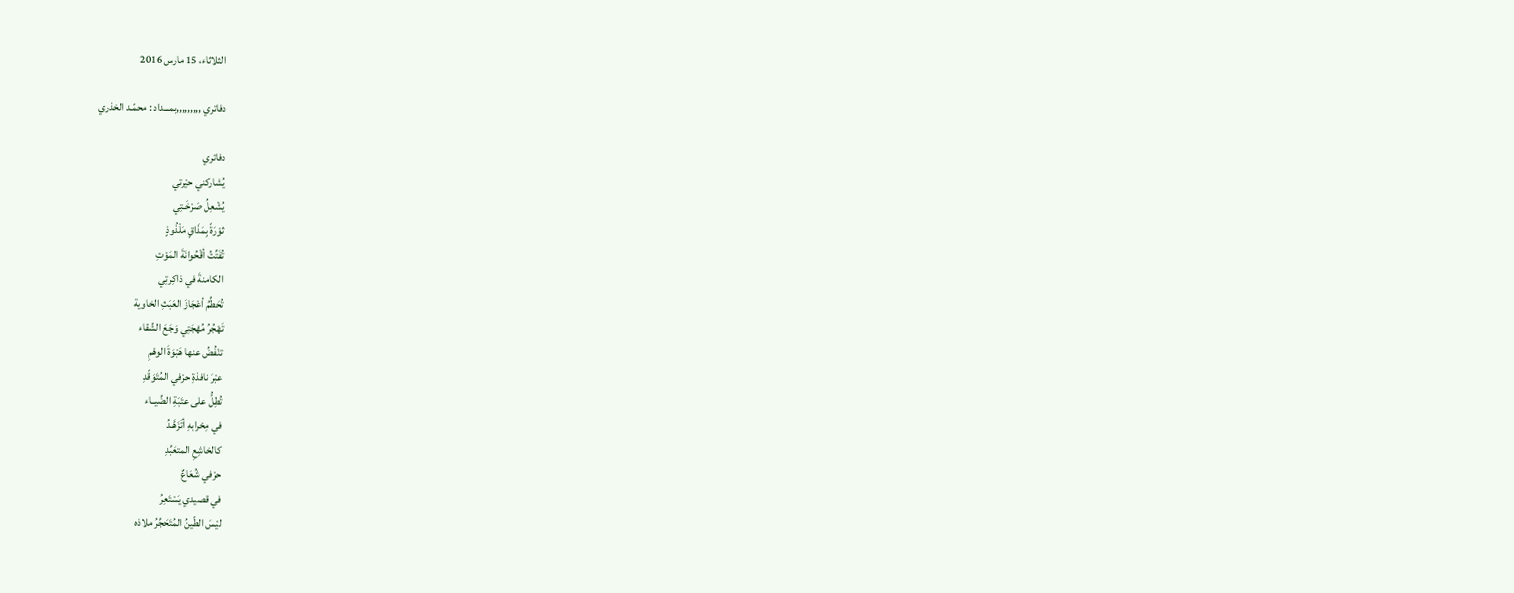الثلاثاء، 15 مارس 2016

دفاتري ,,,,,,,,,بمـــداد : محمّـد الخذري

دفاتري
يُشاركني حيْرتي
يُشْعِلُ صَرْخَـتِي
ثوْرَةً بِمَذَاقٍ مَلْذُوذٍ
تُفَتِّتُ أقْحُوانَةَ المَوْتِ
الكامنةَ في ذاكِرتِي
تُحَطِّمُ أعْجَازَ العَبَثِ الخاوية
تَهْجُرُ مُهْجَتِي وَجَعَ الشّقاء
تنْفُضُ عنها هَبْوَةَ الوهْمِ
عبْرَ نافذةِ حرْفي المُتَوَقّدِ
تُطِلُّ على عتَبَةِ الضِّيــاء
في مِحْرابهِ أتَزَهَّـدُ
كالخاشِعِ المتعَبِّدِ
حرْفي شُعَاعٌ
في قصيدي يَسْتَعِرُ
ليْسَ الطّينُ المُتَحَجِّرُ ملاذه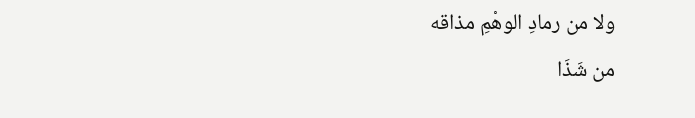ولا من رمادِ الوهْمِ مذاقه
من شَذَا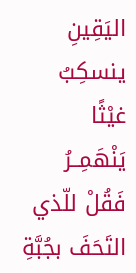اليَقِينِ
ينسكِبُ غيْثًا يَنْهَمِــرُ
فَقُلْ للّذي التَحَفَ بجُبَّةِ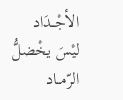الأجْــدَاد
ليْسَ يخْضلُّ الرّمــاد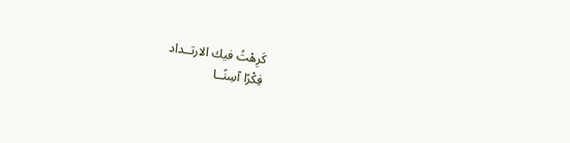كَرِهْتُ فيك الارتــداد
فِكْرًا آسِنًــا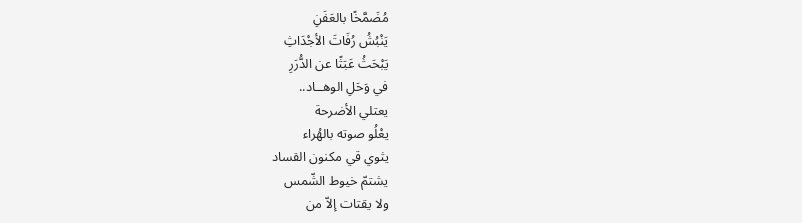مُضَمَّخًا بالعَفَنِ
يَنْبُشُ رُفَاتَ الأجْدَاثِ
يَبْحَثُ عَبَثًا عن الدُّرَرِ
في وَحَلِ الوهــاد..
يعتلي الأضرحة
يعْلُو صوته بالهُراء
يثوي قي مكنون القساد
يشتمّ خيوط الشّمس
ولا يقتات إلاّ من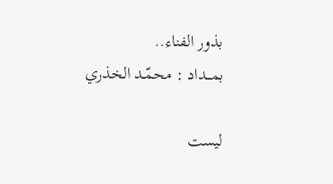بذور الفناء..
بمـــداد : محمّـد الخذري

ليست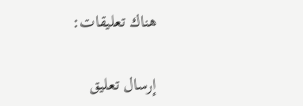هناك تعليقات:

إرسال تعليق